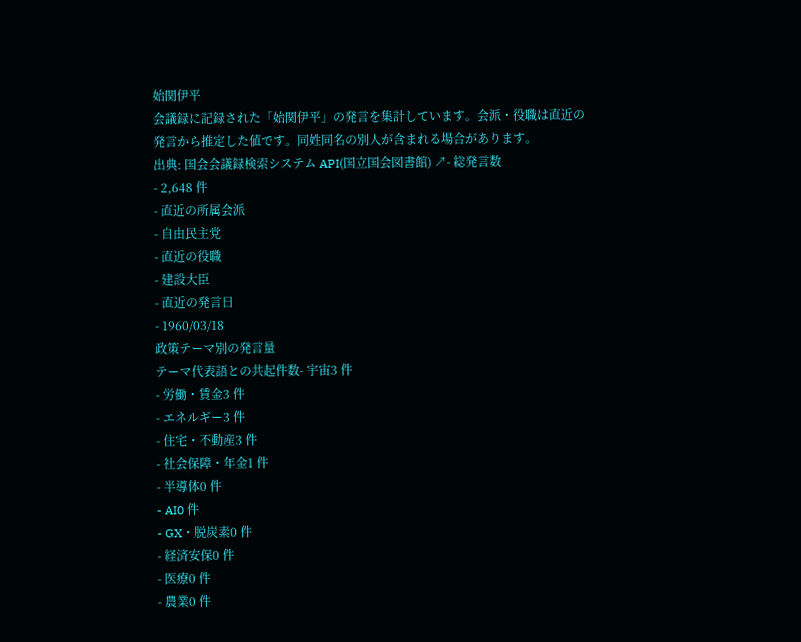始関伊平
会議録に記録された「始関伊平」の発言を集計しています。会派・役職は直近の発言から推定した値です。同姓同名の別人が含まれる場合があります。
出典: 国会会議録検索システム API(国立国会図書館) ↗- 総発言数
- 2,648 件
- 直近の所属会派
- 自由民主党
- 直近の役職
- 建設大臣
- 直近の発言日
- 1960/03/18
政策テーマ別の発言量
テーマ代表語との共起件数- 宇宙3 件
- 労働・賃金3 件
- エネルギー3 件
- 住宅・不動産3 件
- 社会保障・年金1 件
- 半導体0 件
- AI0 件
- GX・脱炭素0 件
- 経済安保0 件
- 医療0 件
- 農業0 件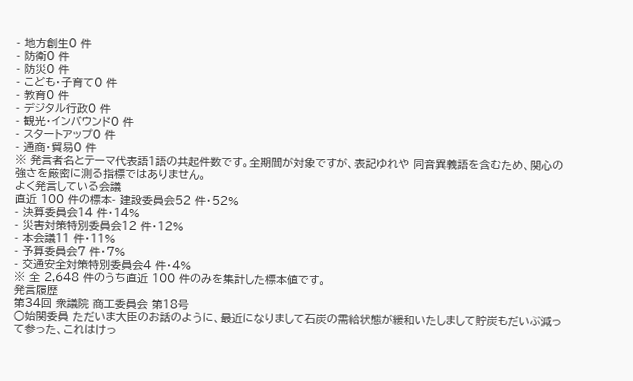- 地方創生0 件
- 防衛0 件
- 防災0 件
- こども・子育て0 件
- 教育0 件
- デジタル行政0 件
- 観光・インバウンド0 件
- スタートアップ0 件
- 通商・貿易0 件
※ 発言者名とテーマ代表語1語の共起件数です。全期間が対象ですが、表記ゆれや 同音異義語を含むため、関心の強さを厳密に測る指標ではありません。
よく発言している会議
直近 100 件の標本- 建設委員会52 件・52%
- 決算委員会14 件・14%
- 災害対策特別委員会12 件・12%
- 本会議11 件・11%
- 予算委員会7 件・7%
- 交通安全対策特別委員会4 件・4%
※ 全 2,648 件のうち直近 100 件のみを集計した標本値です。
発言履歴
第34回 衆議院 商工委員会 第18号
○始関委員 ただいま大臣のお話のように、最近になりまして石炭の需給状態が緩和いたしまして貯炭もだいぶ減って参った、これはけっ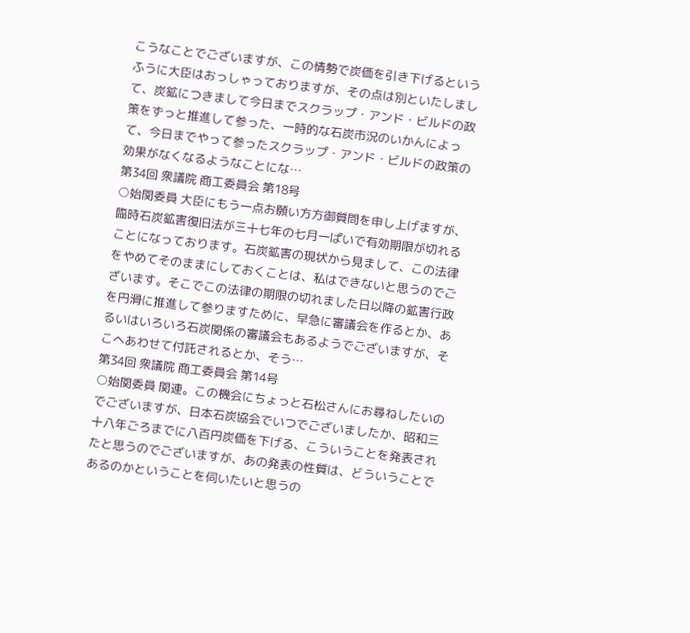こうなことでございますが、この情勢で炭価を引き下げるというふうに大臣はおっしゃっておりますが、その点は別といたしまして、炭鉱につきまして今日までスクラップ・アンド・ビルドの政策をずっと推進して参った、一時的な石炭市況のいかんによって、今日までやって参ったスクラップ・アンド・ビルドの政策の効果がなくなるようなことにな…
第34回 衆議院 商工委員会 第18号
○始関委員 大臣にもう一点お願い方方御質問を申し上げますが、臨時石炭鉱害復旧法が三十七年の七月一ぱいで有効期限が切れることになっております。石炭鉱害の現状から見まして、この法律をやめてそのままにしておくことは、私はできないと思うのでございます。そこでこの法律の期限の切れました日以降の鉱害行政を円滑に推進して参りますために、早急に審議会を作るとか、あるいはいろいろ石炭関係の審議会もあるようでございますが、そこへあわせて付託されるとか、そう…
第34回 衆議院 商工委員会 第14号
○始関委員 関連。この機会にちょっと石松さんにお尋ねしたいのでございますが、日本石炭協会でいつでございましたか、昭和三十八年ごろまでに八百円炭価を下げる、こういうことを発表されたと思うのでございますが、あの発表の性質は、どういうことであるのかということを伺いたいと思うの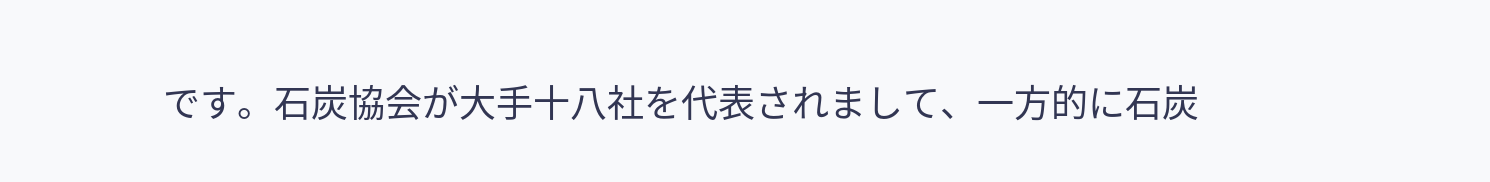です。石炭協会が大手十八社を代表されまして、一方的に石炭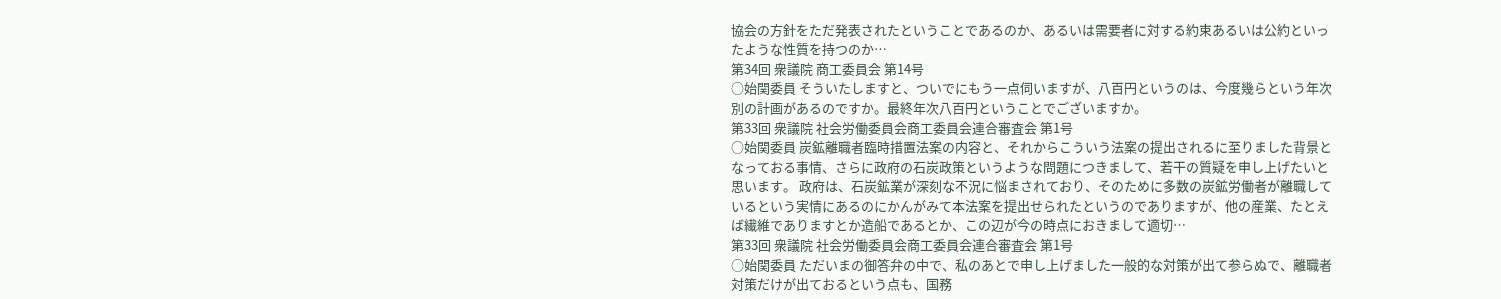協会の方針をただ発表されたということであるのか、あるいは需要者に対する約束あるいは公約といったような性質を持つのか…
第34回 衆議院 商工委員会 第14号
○始関委員 そういたしますと、ついでにもう一点伺いますが、八百円というのは、今度幾らという年次別の計画があるのですか。最終年次八百円ということでございますか。
第33回 衆議院 社会労働委員会商工委員会連合審査会 第1号
○始関委員 炭鉱離職者臨時措置法案の内容と、それからこういう法案の提出されるに至りました背景となっておる事情、さらに政府の石炭政策というような問題につきまして、若干の質疑を申し上げたいと思います。 政府は、石炭鉱業が深刻な不況に悩まされており、そのために多数の炭鉱労働者が離職しているという実情にあるのにかんがみて本法案を提出せられたというのでありますが、他の産業、たとえば繊維でありますとか造船であるとか、この辺が今の時点におきまして適切…
第33回 衆議院 社会労働委員会商工委員会連合審査会 第1号
○始関委員 ただいまの御答弁の中で、私のあとで申し上げました一般的な対策が出て参らぬで、離職者対策だけが出ておるという点も、国務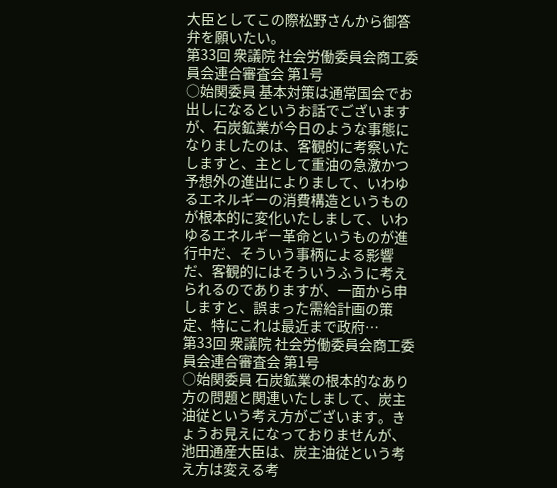大臣としてこの際松野さんから御答弁を願いたい。
第33回 衆議院 社会労働委員会商工委員会連合審査会 第1号
○始関委員 基本対策は通常国会でお出しになるというお話でございますが、石炭鉱業が今日のような事態になりましたのは、客観的に考察いたしますと、主として重油の急激かつ予想外の進出によりまして、いわゆるエネルギーの消費構造というものが根本的に変化いたしまして、いわゆるエネルギー革命というものが進行中だ、そういう事柄による影響だ、客観的にはそういうふうに考えられるのでありますが、一面から申しますと、誤まった需給計画の策定、特にこれは最近まで政府…
第33回 衆議院 社会労働委員会商工委員会連合審査会 第1号
○始関委員 石炭鉱業の根本的なあり方の問題と関連いたしまして、炭主油従という考え方がございます。きょうお見えになっておりませんが、池田通産大臣は、炭主油従という考え方は変える考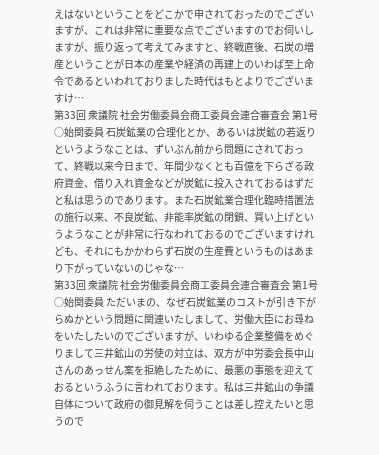えはないということをどこかで申されておったのでございますが、これは非常に重要な点でございますのでお伺いしますが、振り返って考えてみますと、終戦直後、石炭の増産ということが日本の産業や経済の再建上のいわば至上命令であるといわれておりました時代はもとよりでございますけ…
第33回 衆議院 社会労働委員会商工委員会連合審査会 第1号
○始関委員 石炭鉱業の合理化とか、あるいは炭鉱の若返りというようなことは、ずいぶん前から問題にされておって、終戦以来今日まで、年間少なくとも百億を下らざる政府資金、借り入れ資金などが炭鉱に投入されておるはずだと私は思うのであります。また石炭鉱業合理化臨時措置法の施行以来、不良炭鉱、非能率炭鉱の閉鎖、買い上げというようなことが非常に行なわれておるのでございますけれども、それにもかかわらず石炭の生産費というものはあまり下がっていないのじゃな…
第33回 衆議院 社会労働委員会商工委員会連合審査会 第1号
○始関委員 ただいまの、なぜ石炭鉱業のコストが引き下がらぬかという問題に関連いたしまして、労働大臣にお尋ねをいたしたいのでございますが、いわゆる企業整備をめぐりまして三井鉱山の労使の対立は、双方が中労委会長中山さんのあっせん案を拒絶したために、最悪の事態を迎えておるというふうに言われております。私は三井鉱山の争議自体について政府の御見解を伺うことは差し控えたいと思うので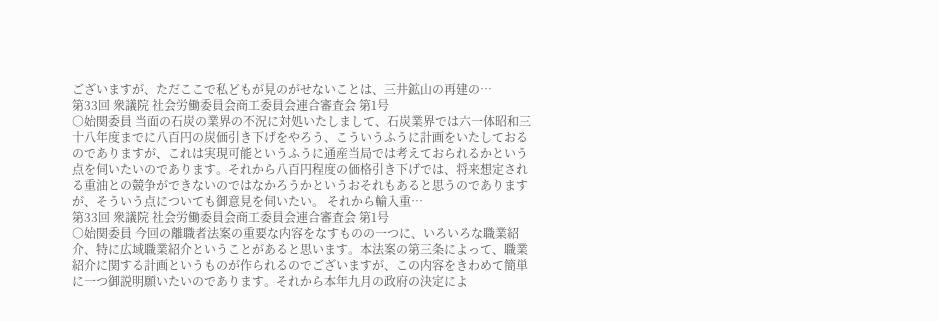ございますが、ただここで私どもが見のがせないことは、三井鉱山の再建の…
第33回 衆議院 社会労働委員会商工委員会連合審査会 第1号
○始関委員 当面の石炭の業界の不況に対処いたしまして、石炭業界では六一体昭和三十八年度までに八百円の炭価引き下げをやろう、こういうふうに計画をいたしておるのでありますが、これは実現可能というふうに通産当局では考えておられるかという点を伺いたいのであります。それから八百円程度の価格引き下げでは、将来想定される重油との競争ができないのではなかろうかというおそれもあると思うのでありますが、そういう点についても御意見を伺いたい。 それから輸入重…
第33回 衆議院 社会労働委員会商工委員会連合審査会 第1号
○始関委員 今回の離職者法案の重要な内容をなすものの一つに、いろいろな職業紹介、特に広域職業紹介ということがあると思います。本法案の第三条によって、職業紹介に関する計画というものが作られるのでございますが、この内容をきわめて簡単に一つ御説明願いたいのであります。それから本年九月の政府の決定によ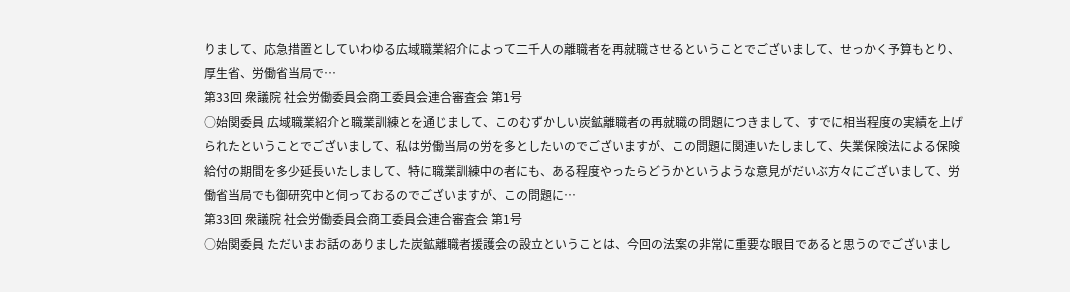りまして、応急措置としていわゆる広域職業紹介によって二千人の離職者を再就職させるということでございまして、せっかく予算もとり、厚生省、労働省当局で…
第33回 衆議院 社会労働委員会商工委員会連合審査会 第1号
○始関委員 広域職業紹介と職業訓練とを通じまして、このむずかしい炭鉱離職者の再就職の問題につきまして、すでに相当程度の実績を上げられたということでございまして、私は労働当局の労を多としたいのでございますが、この問題に関連いたしまして、失業保険法による保険給付の期間を多少延長いたしまして、特に職業訓練中の者にも、ある程度やったらどうかというような意見がだいぶ方々にございまして、労働省当局でも御研究中と伺っておるのでございますが、この問題に…
第33回 衆議院 社会労働委員会商工委員会連合審査会 第1号
○始関委員 ただいまお話のありました炭鉱離職者援護会の設立ということは、今回の法案の非常に重要な眼目であると思うのでございまし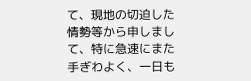て、現地の切迫した情勢等から申しまして、特に急速にまた手ぎわよく、一日も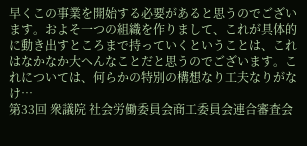早くこの事業を開始する必要があると思うのでございます。およそ一つの組織を作りまして、これが具体的に動き出すところまで持っていくということは、これはなかなか大へんなことだと思うのでございます。これについては、何らかの特別の構想なり工夫なりがなけ…
第33回 衆議院 社会労働委員会商工委員会連合審査会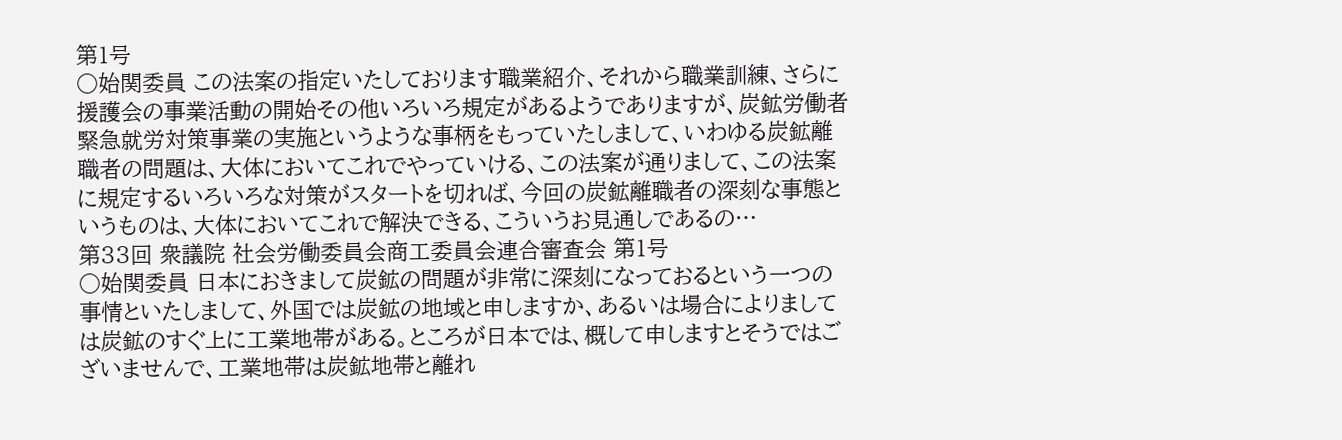第1号
○始関委員 この法案の指定いたしております職業紹介、それから職業訓練、さらに援護会の事業活動の開始その他いろいろ規定があるようでありますが、炭鉱労働者緊急就労対策事業の実施というような事柄をもっていたしまして、いわゆる炭鉱離職者の問題は、大体においてこれでやっていける、この法案が通りまして、この法案に規定するいろいろな対策がスタートを切れば、今回の炭鉱離職者の深刻な事態というものは、大体においてこれで解決できる、こういうお見通しであるの…
第33回 衆議院 社会労働委員会商工委員会連合審査会 第1号
○始関委員 日本におきまして炭鉱の問題が非常に深刻になっておるという一つの事情といたしまして、外国では炭鉱の地域と申しますか、あるいは場合によりましては炭鉱のすぐ上に工業地帯がある。ところが日本では、概して申しますとそうではございませんで、工業地帯は炭鉱地帯と離れ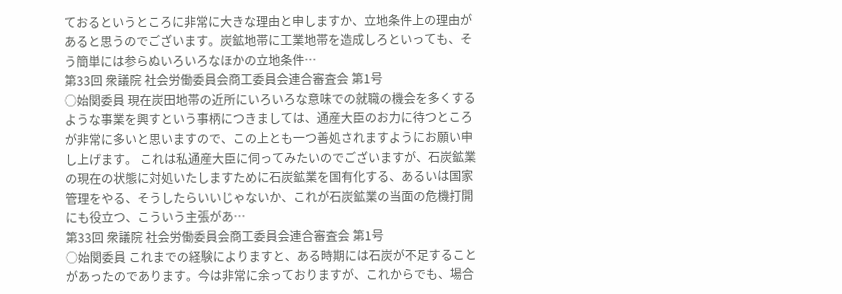ておるというところに非常に大きな理由と申しますか、立地条件上の理由があると思うのでございます。炭鉱地帯に工業地帯を造成しろといっても、そう簡単には参らぬいろいろなほかの立地条件…
第33回 衆議院 社会労働委員会商工委員会連合審査会 第1号
○始関委員 現在炭田地帯の近所にいろいろな意味での就職の機会を多くするような事業を興すという事柄につきましては、通産大臣のお力に待つところが非常に多いと思いますので、この上とも一つ善処されますようにお願い申し上げます。 これは私通産大臣に伺ってみたいのでございますが、石炭鉱業の現在の状態に対処いたしますために石炭鉱業を国有化する、あるいは国家管理をやる、そうしたらいいじゃないか、これが石炭鉱業の当面の危機打開にも役立つ、こういう主張があ…
第33回 衆議院 社会労働委員会商工委員会連合審査会 第1号
○始関委員 これまでの経験によりますと、ある時期には石炭が不足することがあったのであります。今は非常に余っておりますが、これからでも、場合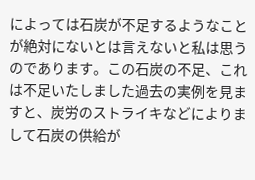によっては石炭が不足するようなことが絶対にないとは言えないと私は思うのであります。この石炭の不足、これは不足いたしました過去の実例を見ますと、炭労のストライキなどによりまして石炭の供給が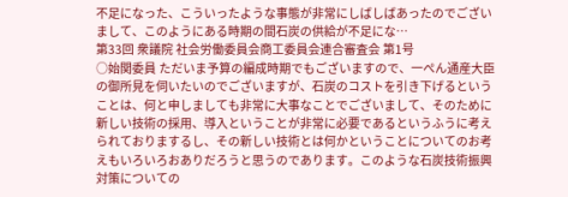不足になった、こういったような事態が非常にしばしばあったのでございまして、このようにある時期の間石炭の供給が不足にな…
第33回 衆議院 社会労働委員会商工委員会連合審査会 第1号
○始関委員 ただいま予算の編成時期でもございますので、一ぺん通産大臣の御所見を伺いたいのでございますが、石炭のコストを引き下げるということは、何と申しましても非常に大事なことでございまして、そのために新しい技術の採用、導入ということが非常に必要であるというふうに考えられておりまするし、その新しい技術とは何かということについてのお考えもいろいろおありだろうと思うのであります。このような石炭技術振興対策についての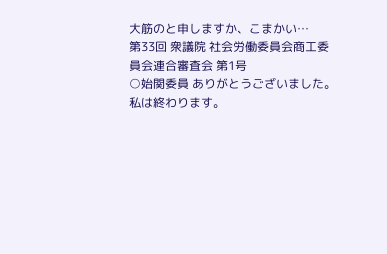大筋のと申しますか、こまかい…
第33回 衆議院 社会労働委員会商工委員会連合審査会 第1号
○始関委員 ありがとうございました。私は終わります。